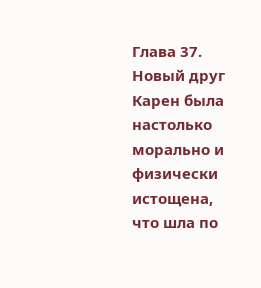Глава 37. Новый друг
Карен была настолько морально и физически истощена, что шла по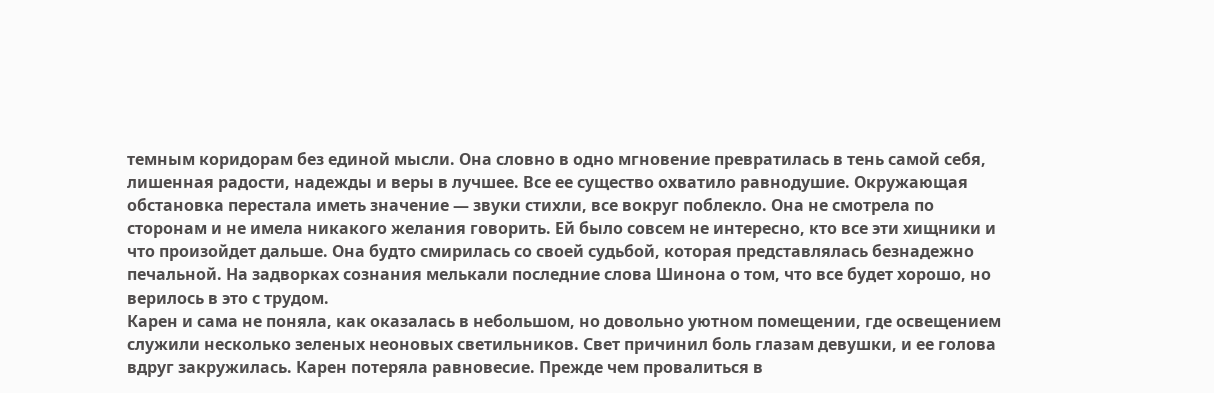темным коридорам без единой мысли. Она словно в одно мгновение превратилась в тень самой себя, лишенная радости, надежды и веры в лучшее. Все ее существо охватило равнодушие. Окружающая обстановка перестала иметь значение — звуки стихли, все вокруг поблекло. Она не смотрела по сторонам и не имела никакого желания говорить. Ей было совсем не интересно, кто все эти хищники и что произойдет дальше. Она будто смирилась со своей судьбой, которая представлялась безнадежно печальной. На задворках сознания мелькали последние слова Шинона о том, что все будет хорошо, но верилось в это с трудом.
Карен и сама не поняла, как оказалась в небольшом, но довольно уютном помещении, где освещением служили несколько зеленых неоновых светильников. Свет причинил боль глазам девушки, и ее голова вдруг закружилась. Карен потеряла равновесие. Прежде чем провалиться в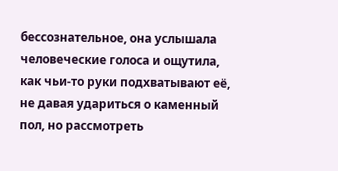бессознательное, она услышала человеческие голоса и ощутила, как чьи-то руки подхватывают её, не давая удариться о каменный пол, но рассмотреть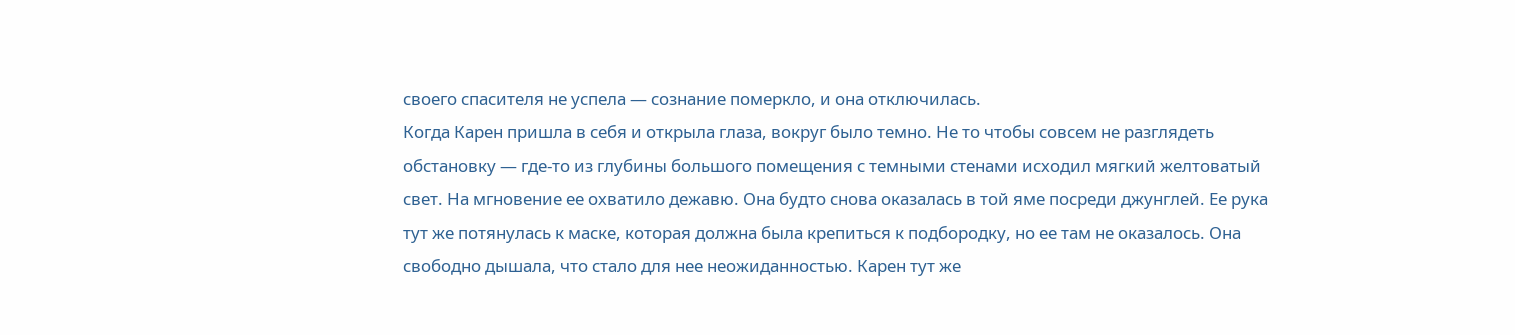своего спасителя не успела — сознание померкло, и она отключилась.
Когда Карен пришла в себя и открыла глаза, вокруг было темно. Не то чтобы совсем не разглядеть обстановку — где-то из глубины большого помещения с темными стенами исходил мягкий желтоватый свет. На мгновение ее охватило дежавю. Она будто снова оказалась в той яме посреди джунглей. Ее рука тут же потянулась к маске, которая должна была крепиться к подбородку, но ее там не оказалось. Она свободно дышала, что стало для нее неожиданностью. Карен тут же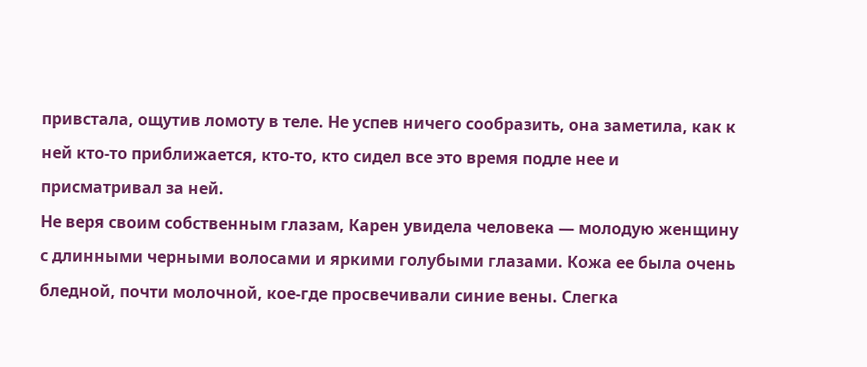привстала, ощутив ломоту в теле. Не успев ничего сообразить, она заметила, как к ней кто-то приближается, кто-то, кто сидел все это время подле нее и присматривал за ней.
Не веря своим собственным глазам, Карен увидела человека — молодую женщину с длинными черными волосами и яркими голубыми глазами. Кожа ее была очень бледной, почти молочной, кое-где просвечивали синие вены. Слегка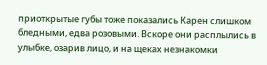приоткрытые губы тоже показались Карен слишком бледными, едва розовыми. Вскоре они расплылись в улыбке, озарив лицо, и на щеках незнакомки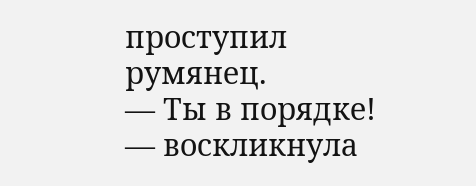проступил румянец.
— Ты в порядке! — воскликнула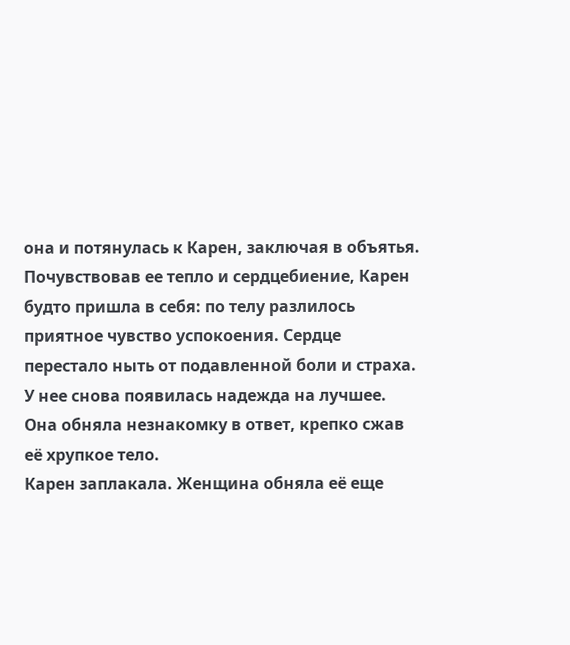она и потянулась к Карен, заключая в объятья.
Почувствовав ее тепло и сердцебиение, Карен будто пришла в себя: по телу разлилось приятное чувство успокоения. Сердце перестало ныть от подавленной боли и страха. У нее снова появилась надежда на лучшее. Она обняла незнакомку в ответ, крепко сжав её хрупкое тело.
Карен заплакала. Женщина обняла её еще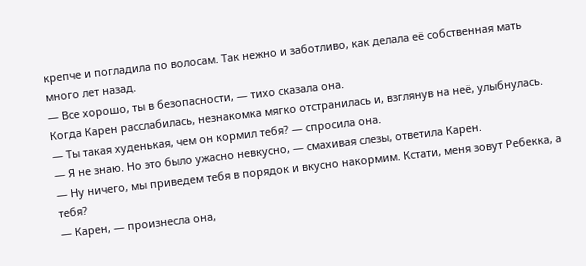крепче и погладила по волосам. Так нежно и заботливо, как делала её собственная мать много лет назад.
— Все хорошо, ты в безопасности, — тихо сказала она.
Когда Карен расслабилась, незнакомка мягко отстранилась и, взглянув на неё, улыбнулась.
— Ты такая худенькая, чем он кормил тебя? — спросила она.
— Я не знаю. Но это было ужасно невкусно, — смахивая слезы, ответила Карен.
— Ну ничего, мы приведем тебя в порядок и вкусно накормим. Кстати, меня зовут Ребекка, а тебя?
— Карен, — произнесла она,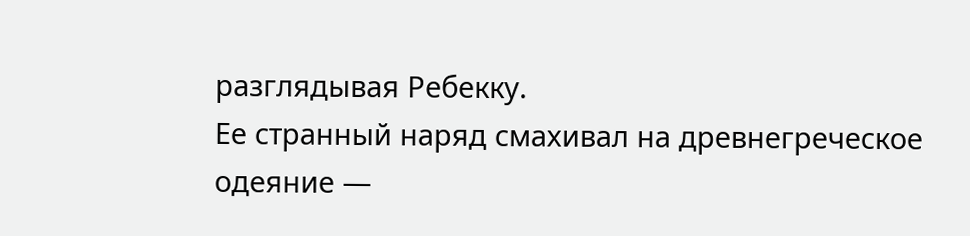разглядывая Ребекку.
Ее странный наряд смахивал на древнегреческое одеяние —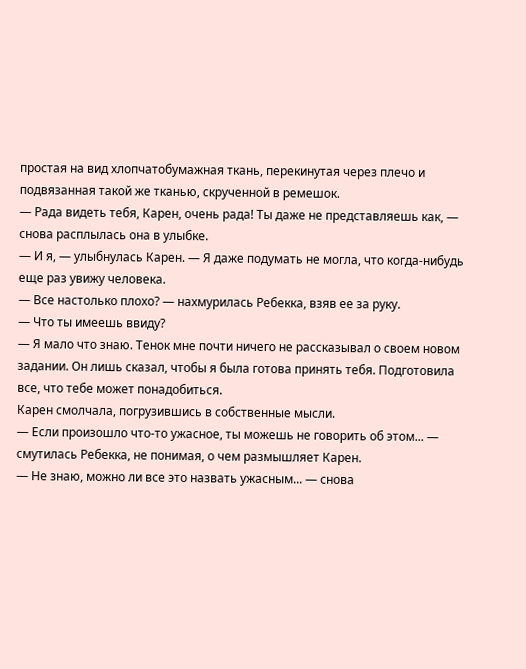простая на вид хлопчатобумажная ткань, перекинутая через плечо и подвязанная такой же тканью, скрученной в ремешок.
— Рада видеть тебя, Карен, очень рада! Ты даже не представляешь как, — снова расплылась она в улыбке.
— И я, — улыбнулась Карен. — Я даже подумать не могла, что когда-нибудь еще раз увижу человека.
— Все настолько плохо? — нахмурилась Ребекка, взяв ее за руку.
— Что ты имеешь ввиду?
— Я мало что знаю. Тенок мне почти ничего не рассказывал о своем новом задании. Он лишь сказал, чтобы я была готова принять тебя. Подготовила все, что тебе может понадобиться.
Карен смолчала, погрузившись в собственные мысли.
— Если произошло что-то ужасное, ты можешь не говорить об этом... — смутилась Ребекка, не понимая, о чем размышляет Карен.
— Не знаю, можно ли все это назвать ужасным... — снова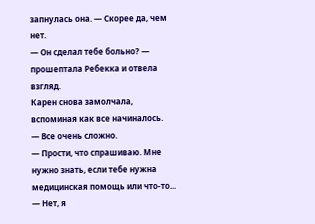запнулась она. — Скорее да, чем нет.
— Он сделал тебе больно? — прошептала Ребекка и отвела взгляд.
Карен снова замолчала, вспоминая как все начиналось.
— Все очень сложно.
— Прости, что спрашиваю. Мне нужно знать, если тебе нужна медицинская помощь или что-то...
— Нет, я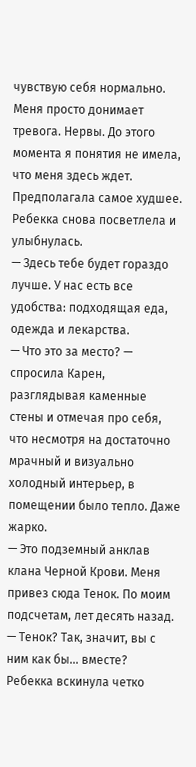чувствую себя нормально. Меня просто донимает тревога. Нервы. До этого момента я понятия не имела, что меня здесь ждет. Предполагала самое худшее.
Ребекка снова посветлела и улыбнулась.
— Здесь тебе будет гораздо лучше. У нас есть все удобства: подходящая еда, одежда и лекарства.
— Что это за место? — спросила Карен, разглядывая каменные стены и отмечая про себя, что несмотря на достаточно мрачный и визуально холодный интерьер, в помещении было тепло. Даже жарко.
— Это подземный анклав клана Черной Крови. Меня привез сюда Тенок. По моим подсчетам, лет десять назад.
— Тенок? Так, значит, вы с ним как бы... вместе?
Ребекка вскинула четко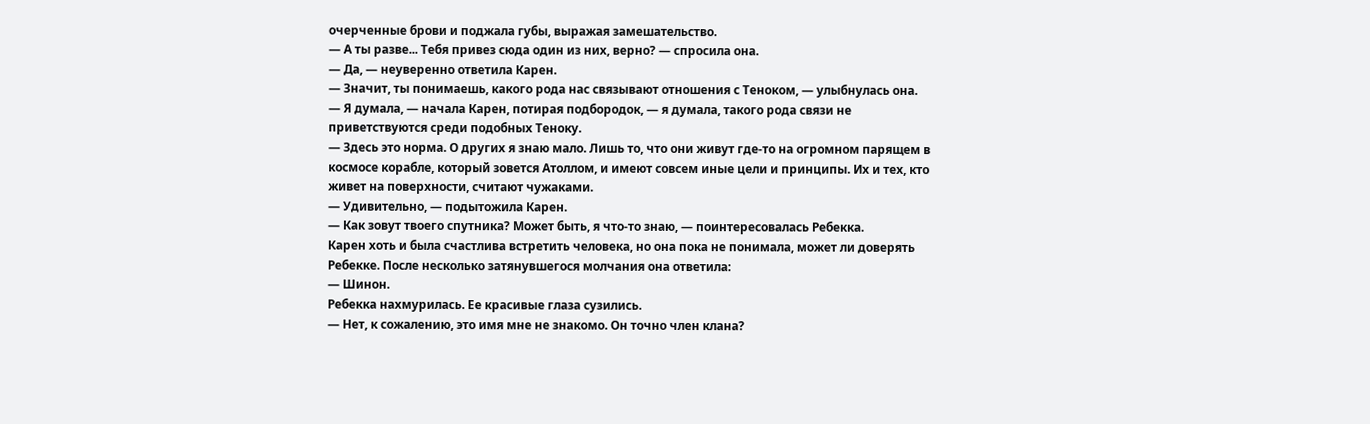очерченные брови и поджала губы, выражая замешательство.
— А ты разве... Тебя привез сюда один из них, верно? — спросила она.
— Да, — неуверенно ответила Карен.
— Значит, ты понимаешь, какого рода нас связывают отношения с Теноком, — улыбнулась она.
— Я думала, — начала Карен, потирая подбородок, — я думала, такого рода связи не приветствуются среди подобных Теноку.
— Здесь это норма. О других я знаю мало. Лишь то, что они живут где-то на огромном парящем в космосе корабле, который зовется Атоллом, и имеют совсем иные цели и принципы. Их и тех, кто живет на поверхности, считают чужаками.
— Удивительно, — подытожила Карен.
— Как зовут твоего спутника? Может быть, я что-то знаю, — поинтересовалась Ребекка.
Карен хоть и была счастлива встретить человека, но она пока не понимала, может ли доверять Ребекке. После несколько затянувшегося молчания она ответила:
— Шинон.
Ребекка нахмурилась. Ее красивые глаза сузились.
— Нет, к сожалению, это имя мне не знакомо. Он точно член клана?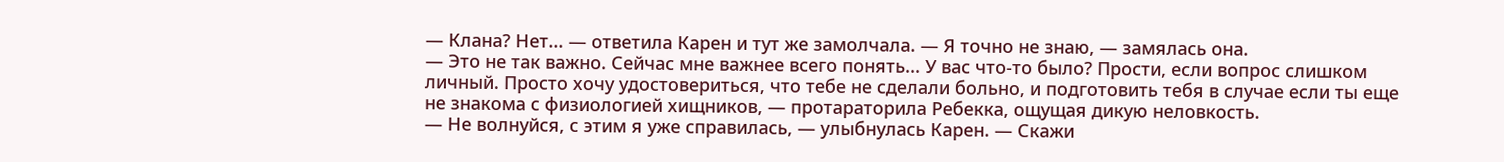— Клана? Нет... — ответила Карен и тут же замолчала. — Я точно не знаю, — замялась она.
— Это не так важно. Сейчас мне важнее всего понять... У вас что-то было? Прости, если вопрос слишком личный. Просто хочу удостовериться, что тебе не сделали больно, и подготовить тебя в случае если ты еще не знакома с физиологией хищников, — протараторила Ребекка, ощущая дикую неловкость.
— Не волнуйся, с этим я уже справилась, — улыбнулась Карен. — Скажи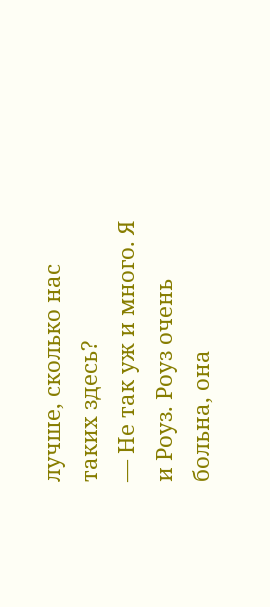лучше, сколько нас таких здесь?
— Не так уж и много. Я и Роуз. Роуз очень больна, она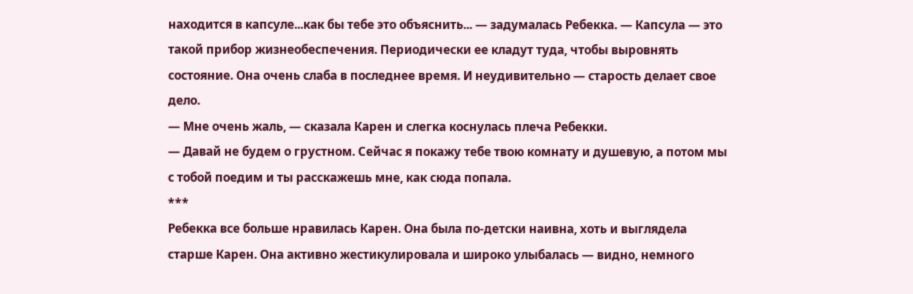находится в капсуле...как бы тебе это объяснить... — задумалась Ребекка. — Капсула — это такой прибор жизнеобеспечения. Периодически ее кладут туда, чтобы выровнять состояние. Она очень слаба в последнее время. И неудивительно — старость делает свое дело.
— Мне очень жаль, — сказала Карен и слегка коснулась плеча Ребекки.
— Давай не будем о грустном. Сейчас я покажу тебе твою комнату и душевую, а потом мы с тобой поедим и ты расскажешь мне, как сюда попала.
***
Ребекка все больше нравилась Карен. Она была по-детски наивна, хоть и выглядела старше Карен. Она активно жестикулировала и широко улыбалась — видно, немного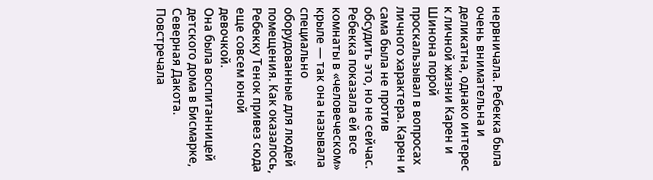нервничала. Ребекка была очень внимательна и деликатна, однако интерес к личной жизни Карен и Шинона порой проскальзывал в вопросах личного характера. Карен и сама была не против обсудить это, но не сейчас.
Ребекка показала ей все комнаты в «человеческом» крыле — так она называла специально оборудованные для людей помещения. Как оказалось, Ребекку Тенок привез сюда еще совсем юной девочкой.
Она была воспитанницей детского дома в Бисмарке, Северная Дакота. Повстречала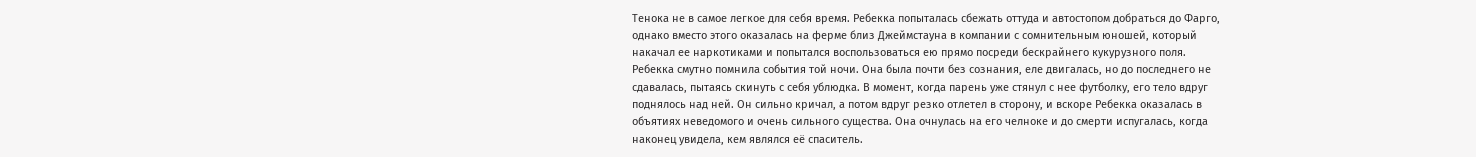Тенока не в самое легкое для себя время. Ребекка попыталась сбежать оттуда и автостопом добраться до Фарго, однако вместо этого оказалась на ферме близ Джеймстауна в компании с сомнительным юношей, который накачал ее наркотиками и попытался воспользоваться ею прямо посреди бескрайнего кукурузного поля.
Ребекка смутно помнила события той ночи. Она была почти без сознания, еле двигалась, но до последнего не сдавалась, пытаясь скинуть с себя ублюдка. В момент, когда парень уже стянул с нее футболку, его тело вдруг поднялось над ней. Он сильно кричал, а потом вдруг резко отлетел в сторону, и вскоре Ребекка оказалась в объятиях неведомого и очень сильного существа. Она очнулась на его челноке и до смерти испугалась, когда наконец увидела, кем являлся её спаситель.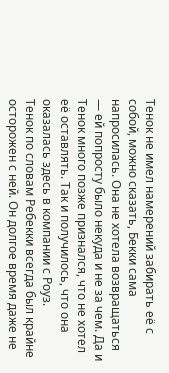Тенок не имел намерений забирать её с собой, можно сказать, Бекки сама напросилась. Она не хотела возвращаться — ей попросту было некуда и не за чем. Да и Тенок много позже признался, что не хотел её оставлять. Так и получилось, что она оказалась здесь в компании с Роуз.
Тенок по словам Ребекки всегда был крайне осторожен с ней. Он долгое время даже не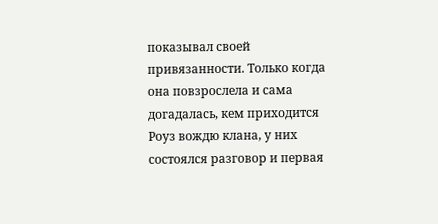показывал своей привязанности. Только когда она повзрослела и сама догадалась, кем приходится Роуз вождю клана, у них состоялся разговор и первая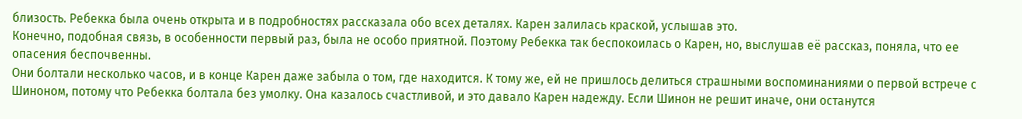близость. Ребекка была очень открыта и в подробностях рассказала обо всех деталях. Карен залилась краской, услышав это.
Конечно, подобная связь, в особенности первый раз, была не особо приятной. Поэтому Ребекка так беспокоилась о Карен, но, выслушав её рассказ, поняла, что ее опасения беспочвенны.
Они болтали несколько часов, и в конце Карен даже забыла о том, где находится. К тому же, ей не пришлось делиться страшными воспоминаниями о первой встрече с Шиноном, потому что Ребекка болтала без умолку. Она казалось счастливой, и это давало Карен надежду. Если Шинон не решит иначе, они останутся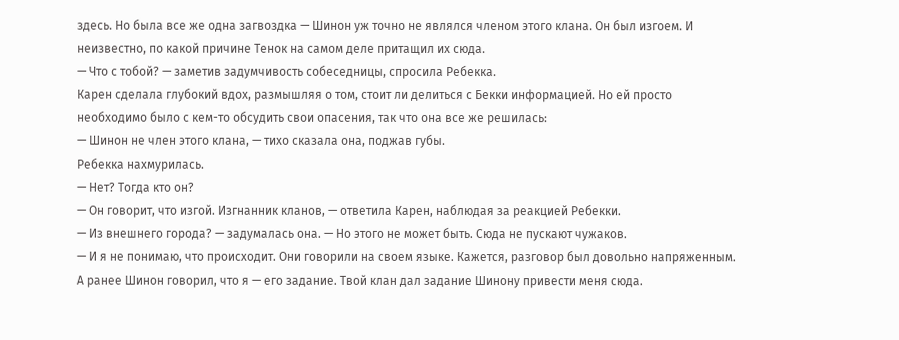здесь. Но была все же одна загвоздка — Шинон уж точно не являлся членом этого клана. Он был изгоем. И неизвестно, по какой причине Тенок на самом деле притащил их сюда.
— Что с тобой? — заметив задумчивость собеседницы, спросила Ребекка.
Карен сделала глубокий вдох, размышляя о том, стоит ли делиться с Бекки информацией. Но ей просто необходимо было с кем-то обсудить свои опасения, так что она все же решилась:
— Шинон не член этого клана, — тихо сказала она, поджав губы.
Ребекка нахмурилась.
— Нет? Тогда кто он?
— Он говорит, что изгой. Изгнанник кланов, — ответила Карен, наблюдая за реакцией Ребекки.
— Из внешнего города? — задумалась она. — Но этого не может быть. Сюда не пускают чужаков.
— И я не понимаю, что происходит. Они говорили на своем языке. Кажется, разговор был довольно напряженным. А ранее Шинон говорил, что я — его задание. Твой клан дал задание Шинону привести меня сюда.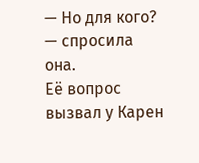— Но для кого? — спросила она.
Её вопрос вызвал у Карен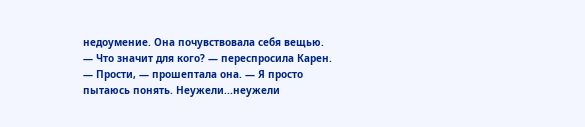недоумение. Она почувствовала себя вещью.
— Что значит для кого? — переспросила Карен.
— Прости, — прошептала она. — Я просто пытаюсь понять. Неужели...неужели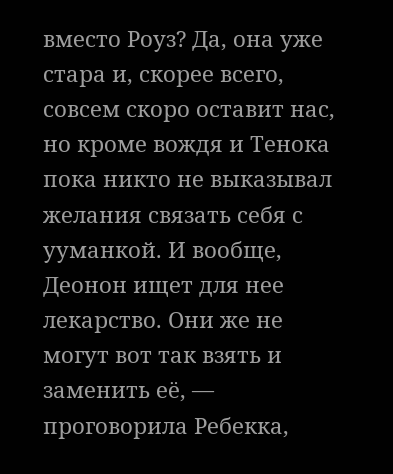вместо Роуз? Да, она уже стара и, скорее всего, совсем скоро оставит нас, но кроме вождя и Тенока пока никто не выказывал желания связать себя с ууманкой. И вообще, Деонон ищет для нее лекарство. Они же не могут вот так взять и заменить её, — проговорила Ребекка,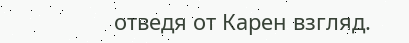отведя от Карен взгляд.